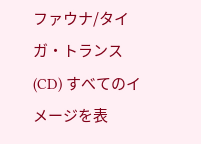ファウナ/タイガ・トランス(CD) すべてのイメージを表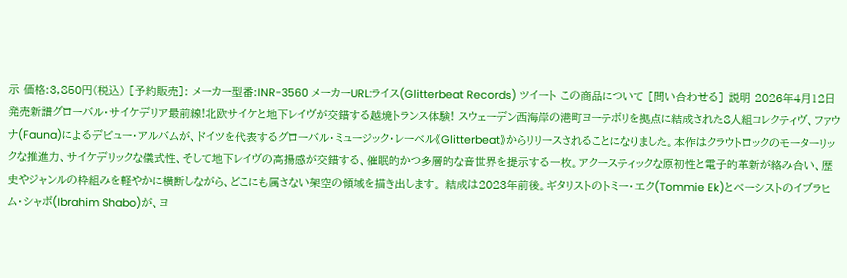示 価格:3,850円(税込) [予約販売]: メーカー型番:INR-3560 メーカーURL:ライス(Glitterbeat Records) ツイート この商品について [問い合わせる] 説明 2026年4月12日発売新譜グローバル・サイケデリア最前線!北欧サイケと地下レイヴが交錯する越境トランス体験! スウェーデン西海岸の港町ヨーテボリを拠点に結成された8人組コレクティヴ、ファウナ(Fauna)によるデビュー・アルバムが、ドイツを代表するグローバル・ミュージック・レーベル《Glitterbeat》からリリースされることになりました。本作はクラウトロックのモーターリックな推進力、サイケデリックな儀式性、そして地下レイヴの高揚感が交錯する、催眠的かつ多層的な音世界を提示する一枚。アクースティックな原初性と電子的革新が絡み合い、歴史やジャンルの枠組みを軽やかに横断しながら、どこにも属さない架空の領域を描き出します。 結成は2023年前後。ギタリストのトミー・エク(Tommie Ek)とベーシストのイブラヒム・シャボ(Ibrahim Shabo)が、ヨ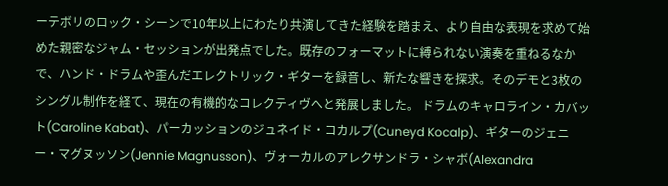ーテボリのロック・シーンで10年以上にわたり共演してきた経験を踏まえ、より自由な表現を求めて始めた親密なジャム・セッションが出発点でした。既存のフォーマットに縛られない演奏を重ねるなかで、ハンド・ドラムや歪んだエレクトリック・ギターを録音し、新たな響きを探求。そのデモと3枚のシングル制作を経て、現在の有機的なコレクティヴへと発展しました。 ドラムのキャロライン・カバット(Caroline Kabat)、パーカッションのジュネイド・コカルプ(Cuneyd Kocalp)、ギターのジェニー・マグヌッソン(Jennie Magnusson)、ヴォーカルのアレクサンドラ・シャボ(Alexandra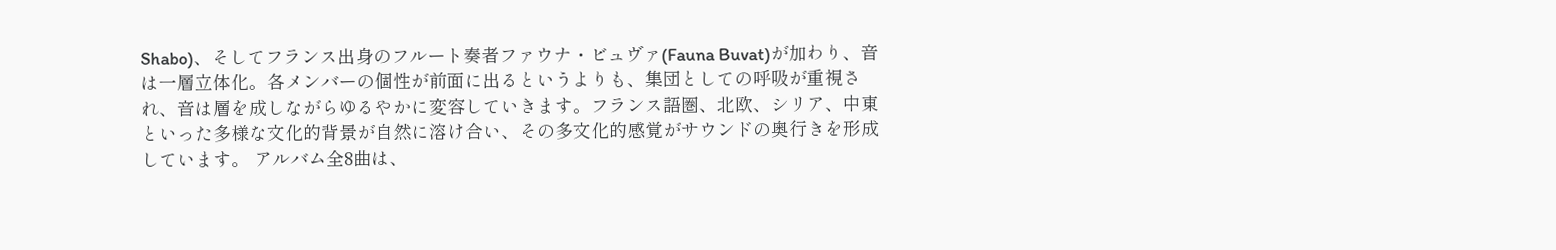Shabo)、そしてフランス出身のフルート奏者ファウナ・ビュヴァ(Fauna Buvat)が加わり、音は一層立体化。各メンバーの個性が前面に出るというよりも、集団としての呼吸が重視され、音は層を成しながらゆるやかに変容していきます。フランス語圏、北欧、シリア、中東といった多様な文化的背景が自然に溶け合い、その多文化的感覚がサウンドの奥行きを形成しています。 アルバム全8曲は、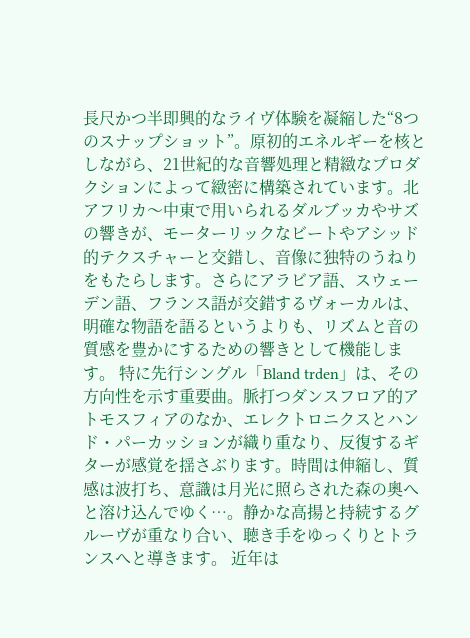長尺かつ半即興的なライヴ体験を凝縮した“8つのスナップショット”。原初的エネルギーを核としながら、21世紀的な音響処理と精緻なプロダクションによって緻密に構築されています。北アフリカ〜中東で用いられるダルブッカやサズの響きが、モーターリックなビートやアシッド的テクスチャーと交錯し、音像に独特のうねりをもたらします。さらにアラビア語、スウェーデン語、フランス語が交錯するヴォーカルは、明確な物語を語るというよりも、リズムと音の質感を豊かにするための響きとして機能します。 特に先行シングル「Bland trden」は、その方向性を示す重要曲。脈打つダンスフロア的アトモスフィアのなか、エレクトロニクスとハンド・パーカッションが織り重なり、反復するギターが感覚を揺さぶります。時間は伸縮し、質感は波打ち、意識は月光に照らされた森の奥へと溶け込んでゆく…。静かな高揚と持続するグルーヴが重なり合い、聴き手をゆっくりとトランスへと導きます。 近年は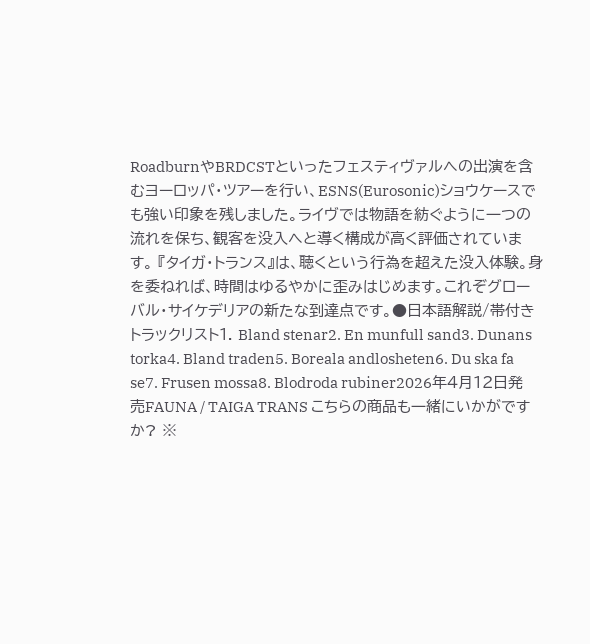RoadburnやBRDCSTといったフェスティヴァルへの出演を含むヨーロッパ・ツアーを行い、ESNS(Eurosonic)ショウケースでも強い印象を残しました。ライヴでは物語を紡ぐように一つの流れを保ち、観客を没入へと導く構成が高く評価されています。 『タイガ・トランス』は、聴くという行為を超えた没入体験。身を委ねれば、時間はゆるやかに歪みはじめます。これぞグローバル・サイケデリアの新たな到達点です。●日本語解説/帯付きトラックリスト1. Bland stenar2. En munfull sand3. Dunans torka4. Bland traden5. Boreala andlosheten6. Du ska fa se7. Frusen mossa8. Blodroda rubiner2026年4月12日発売FAUNA / TAIGA TRANS こちらの商品も一緒にいかがですか? ※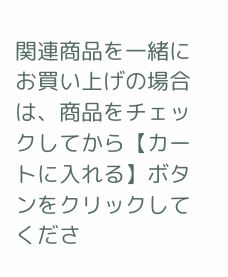関連商品を一緒にお買い上げの場合は、商品をチェックしてから【カートに入れる】ボタンをクリックしてくださ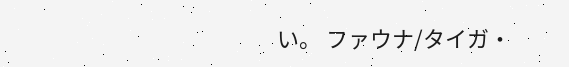い。 ファウナ/タイガ・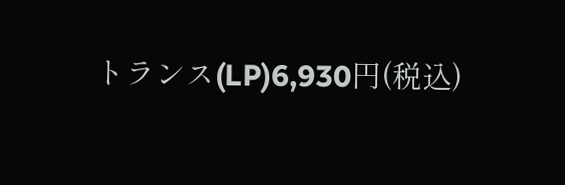トランス(LP)6,930円(税込)